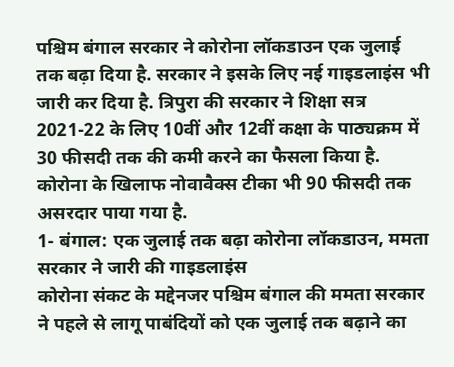पश्चिम बंगाल सरकार ने कोरोना लॉकडाउन एक जुलाई तक बढ़ा दिया है. सरकार ने इसके लिए नई गाइडलाइंस भी जारी कर दिया है. त्रिपुरा की सरकार ने शिक्षा सत्र 2021-22 के लिए 10वीं और 12वीं कक्षा के पाठ्यक्रम में 30 फीसदी तक की कमी करने का फैसला किया है. कोरोना के खिलाफ नोवावैक्स टीका भी 90 फीसदी तक असरदार पाया गया है.
1- बंगाल: एक जुलाई तक बढ़ा कोरोना लॉकडाउन, ममता सरकार ने जारी की गाइडलाइंस
कोरोना संकट के मद्देनजर पश्चिम बंगाल की ममता सरकार ने पहले से लागू पाबंदियों को एक जुलाई तक बढ़ाने का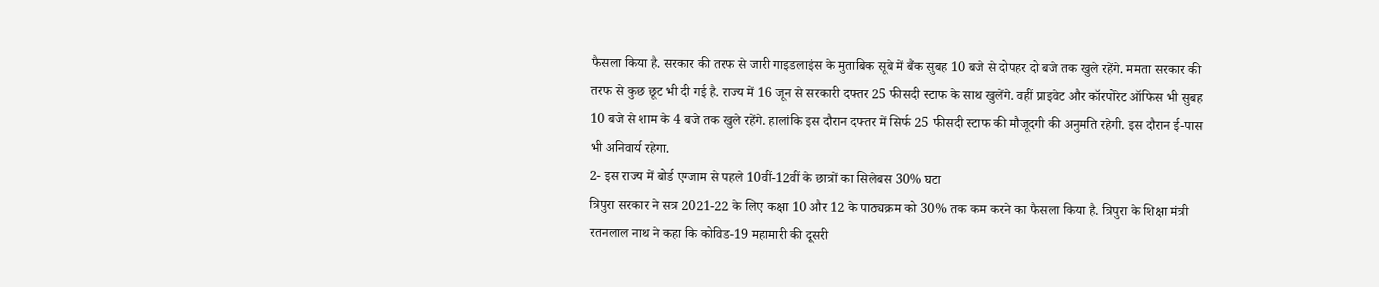फैसला किया है. सरकार की तरफ से जारी गाइडलाइंस के मुताबिक सूबे में बैंक सुबह 10 बजे से दोपहर दो बजे तक खुले रहेंगे. ममता सरकार की तरफ से कुछ छूट भी दी गई है. राज्य में 16 जून से सरकारी दफ्तर 25 फीसदी स्टाफ के साथ खुलेंगे. वहीं प्राइवेट और कॉरपोरेट ऑफिस भी सुबह 10 बजे से शाम के 4 बजे तक खुले रहेंगे. हालांकि इस दौरान दफ्तर में सिर्फ 25 फीसदी स्टाफ की मौजूदगी की अनुमति रहेगी. इस दौरान ई-पास भी अनिवार्य रहेगा.
2- इस राज्य में बोर्ड एग्जाम से पहले 10वीं-12वीं के छात्रों का सिलेबस 30% घटा
त्रिपुरा सरकार ने सत्र 2021-22 के लिए कक्षा 10 और 12 के पाठ्यक्रम को 30% तक कम करने का फैसला किया है. त्रिपुरा के शिक्षा मंत्री रतनलाल नाथ ने कहा कि कोविड-19 महामारी की दूसरी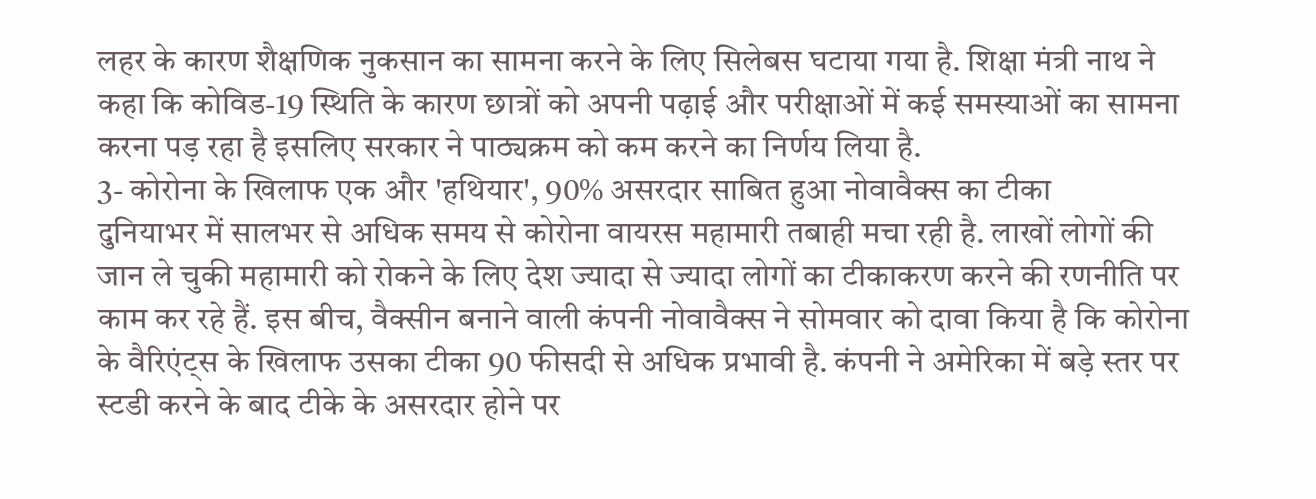लहर के कारण शैक्षणिक नुकसान का सामना करने के लिए सिलेबस घटाया गया है. शिक्षा मंत्री नाथ ने कहा कि कोविड-19 स्थिति के कारण छात्रों को अपनी पढ़ाई और परीक्षाओं में कई समस्याओं का सामना करना पड़ रहा है इसलिए सरकार ने पाठ्यक्रम को कम करने का निर्णय लिया है.
3- कोरोना के खिलाफ एक और 'हथियार', 90% असरदार साबित हुआ नोवावैक्स का टीका
दुनियाभर में सालभर से अधिक समय से कोरोना वायरस महामारी तबाही मचा रही है. लाखों लोगों की जान ले चुकी महामारी को रोकने के लिए देश ज्यादा से ज्यादा लोगों का टीकाकरण करने की रणनीति पर काम कर रहे हैं. इस बीच, वैक्सीन बनाने वाली कंपनी नोवावैक्स ने सोमवार को दावा किया है कि कोरोना के वैरिएंट्स के खिलाफ उसका टीका 90 फीसदी से अधिक प्रभावी है. कंपनी ने अमेरिका में बड़े स्तर पर स्टडी करने के बाद टीके के असरदार होने पर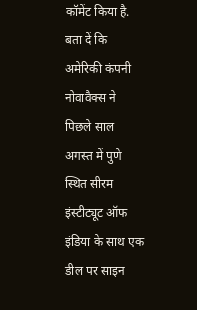कॉमेंट किया है. बता दें कि अमेरिकी कंपनी नोवावैक्स ने पिछले साल अगस्त में पुणे स्थित सीरम इंस्टीट्यूट ऑफ इंडिया के साथ एक डील पर साइन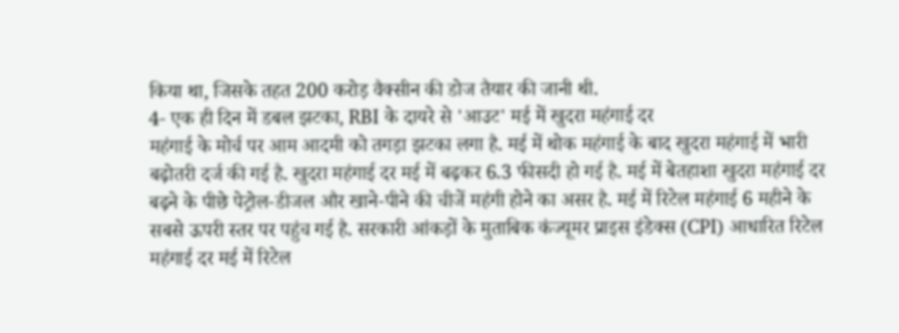किया था, जिसके तहत 200 करोड़ वैक्सीन की डोज तैयार की जानी थी.
4- एक ही दिन में डबल झटका, RBI के दायरे से 'आउट' मई में खुदरा महंगाई दर
महंगाई के मोर्च पर आम आदमी को तगड़ा झटका लगा है. मई में थोक महंगाई के बाद खुदरा महंगाई में भारी बढ़ोतरी दर्ज की गई है. खुदरा महंगाई दर मई में बढ़कर 6.3 फीसदी हो गई है. मई में बेतहाशा खुदरा महंगाई दर बढ़ने के पीछे पेट्रोल-डीजल और खाने-पीने की चीजें महंगी होने का असर है. मई में रिटेल महंगाई 6 महीने के सबसे ऊपरी स्तर पर पहुंच गई है. सरकारी आंकड़ों के मुताबिक कंज्यूमर प्राइस इंडेक्स (CPI) आधारित रिटेल महंगाई दर मई में रिटेल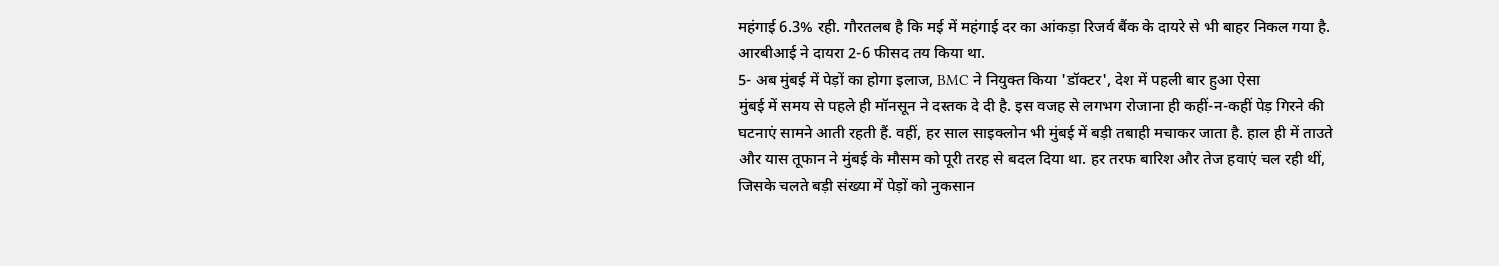महंगाई 6.3% रही. गौरतलब है कि मई में महंगाई दर का आंकड़ा रिजर्व बैंक के दायरे से भी बाहर निकल गया है. आरबीआई ने दायरा 2-6 फीसद तय किया था.
5- अब मुंबई में पेड़ों का होगा इलाज, BMC ने नियुक्त किया 'डॉक्टर', देश में पहली बार हुआ ऐसा
मुंबई में समय से पहले ही मॉनसून ने दस्तक दे दी है. इस वजह से लगभग रोजाना ही कहीं-न-कहीं पेड़ गिरने की घटनाएं सामने आती रहती हैं. वहीं, हर साल साइक्लोन भी मुंबई में बड़ी तबाही मचाकर जाता है. हाल ही में ताउते और यास तूफान ने मुंबई के मौसम को पूरी तरह से बदल दिया था. हर तरफ बारिश और तेज हवाएं चल रही थीं, जिसके चलते बड़ी संख्या में पेड़ों को नुकसान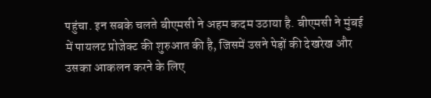पहुंचा. इन सबके चलते बीएमसी ने अहम कदम उठाया है. बीएमसी ने मुंबई में पायलट प्रोजेक्ट की शुरुआत की है, जिसमें उसने पेड़ों की देखरेख और उसका आकलन करने के लिए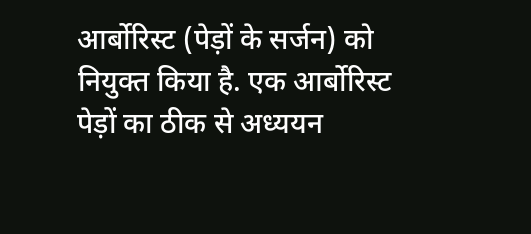आर्बोरिस्ट (पेड़ों के सर्जन) को नियुक्त किया है. एक आर्बोरिस्ट पेड़ों का ठीक से अध्ययन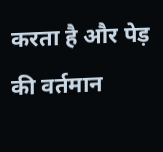करता है और पेड़ की वर्तमान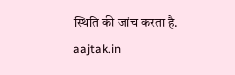स्थिति की जांच करता है.
aajtak.in